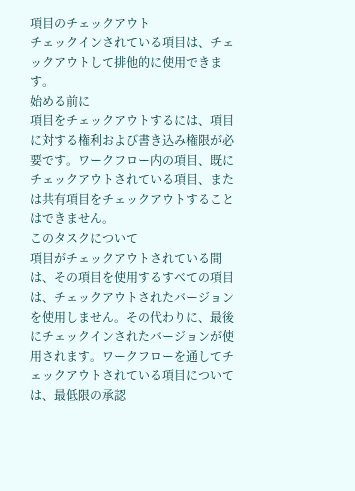項目のチェックアウト
チェックインされている項目は、チェックアウトして排他的に使用できます。
始める前に
項目をチェックアウトするには、項目に対する権利および書き込み権限が必要です。ワークフロー内の項目、既にチェックアウトされている項目、または共有項目をチェックアウトすることはできません。
このタスクについて
項目がチェックアウトされている間は、その項目を使用するすべての項目は、チェックアウトされたバージョンを使用しません。その代わりに、最後にチェックインされたバージョンが使用されます。ワークフローを通してチェックアウトされている項目については、最低限の承認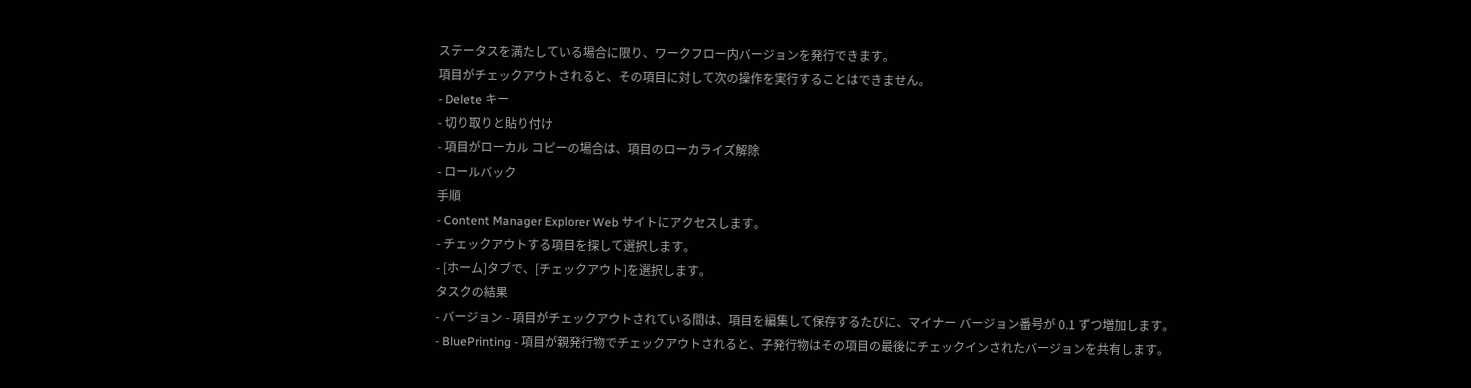ステータスを満たしている場合に限り、ワークフロー内バージョンを発行できます。
項目がチェックアウトされると、その項目に対して次の操作を実行することはできません。
- Delete キー
- 切り取りと貼り付け
- 項目がローカル コピーの場合は、項目のローカライズ解除
- ロールバック
手順
- Content Manager Explorer Web サイトにアクセスします。
- チェックアウトする項目を探して選択します。
- [ホーム]タブで、[チェックアウト]を選択します。
タスクの結果
- バージョン - 項目がチェックアウトされている間は、項目を編集して保存するたびに、マイナー バージョン番号が 0.1 ずつ増加します。
- BluePrinting - 項目が親発行物でチェックアウトされると、子発行物はその項目の最後にチェックインされたバージョンを共有します。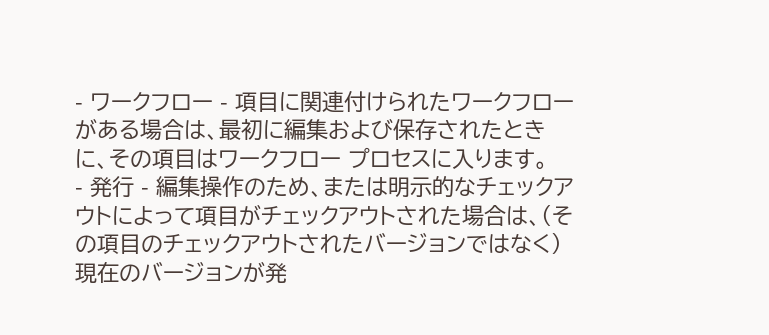- ワークフロー - 項目に関連付けられたワークフローがある場合は、最初に編集および保存されたときに、その項目はワークフロー プロセスに入ります。
- 発行 - 編集操作のため、または明示的なチェックアウトによって項目がチェックアウトされた場合は、(その項目のチェックアウトされたバージョンではなく) 現在のバージョンが発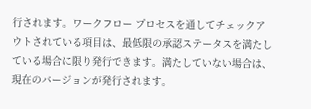行されます。ワークフロー プロセスを通してチェックアウトされている項目は、最低限の承認ステータスを満たしている場合に限り発行できます。満たしていない場合は、現在のバージョンが発行されます。